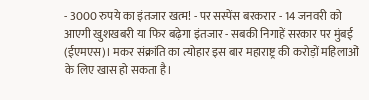- 3000 रुपये का इंतजार खत्म! - पर सस्पेंस बरकरार - 14 जनवरी को आएगी खुशखबरी या फिर बढ़ेगा इंतजार - सबकी निगाहें सरकार पर मुंबई (ईएमएस)। मकर संक्रांति का त्योहार इस बार महाराष्ट्र की करोड़ों महिलाओं के लिए खास हो सकता है।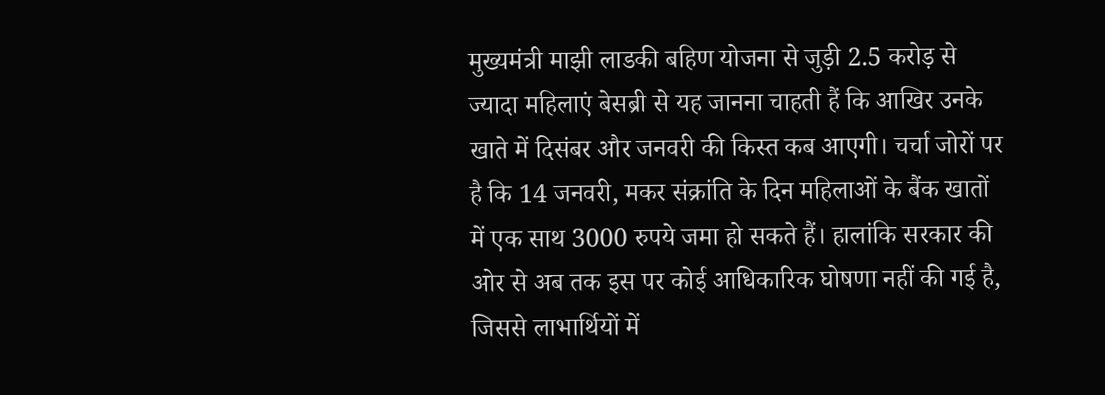मुख्यमंत्री माझी लाडकी बहिण योजना से जुड़ी 2.5 करोड़ से ज्यादा महिलाएं बेसब्री से यह जानना चाहती हैं कि आखिर उनके खाते में दिसंबर और जनवरी की किस्त कब आएगी। चर्चा जोरों पर है कि 14 जनवरी, मकर संक्रांति के दिन महिलाओं के बैंक खातों में एक साथ 3000 रुपये जमा हो सकते हैं। हालांकि सरकार की ओर से अब तक इस पर कोई आधिकारिक घोषणा नहीं की गई है, जिससे लाभार्थियों में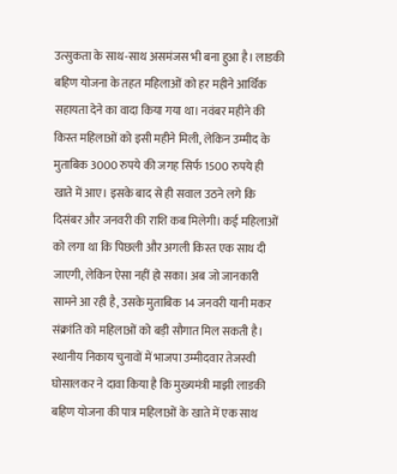उत्सुकता के साथ-साथ असमंजस भी बना हुआ है। लाडकी बहिण योजना के तहत महिलाओं को हर महीने आर्थिक सहायता देने का वादा किया गया था। नवंबर महीने की किस्त महिलाओं को इसी महीने मिली, लेकिन उम्मीद के मुताबिक 3000 रुपये की जगह सिर्फ 1500 रुपये ही खाते में आए। इसके बाद से ही सवाल उठने लगे कि दिसंबर और जनवरी की राशि कब मिलेगी। कई महिलाओं को लगा था कि पिछली और अगली किस्त एक साथ दी जाएगी, लेकिन ऐसा नहीं हो सका। अब जो जानकारी सामने आ रही है, उसके मुताबिक 14 जनवरी यानी मकर संक्रांति को महिलाओं को बड़ी सौगात मिल सकती है। स्थानीय निकाय चुनावों में भाजपा उम्मीदवार तेजस्वी घोसालकर ने दावा किया है कि मुख्यमंत्री माझी लाडकी बहिण योजना की पात्र महिलाओं के खाते में एक साथ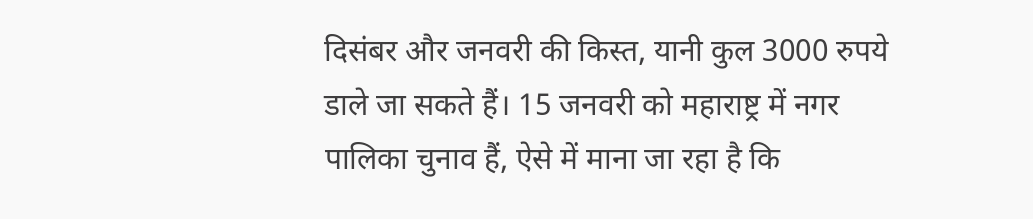दिसंबर और जनवरी की किस्त, यानी कुल 3000 रुपये डाले जा सकते हैं। 15 जनवरी को महाराष्ट्र में नगर पालिका चुनाव हैं, ऐसे में माना जा रहा है कि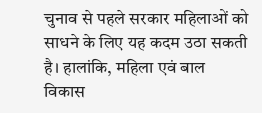चुनाव से पहले सरकार महिलाओं को साधने के लिए यह कदम उठा सकती है। हालांकि, महिला एवं बाल विकास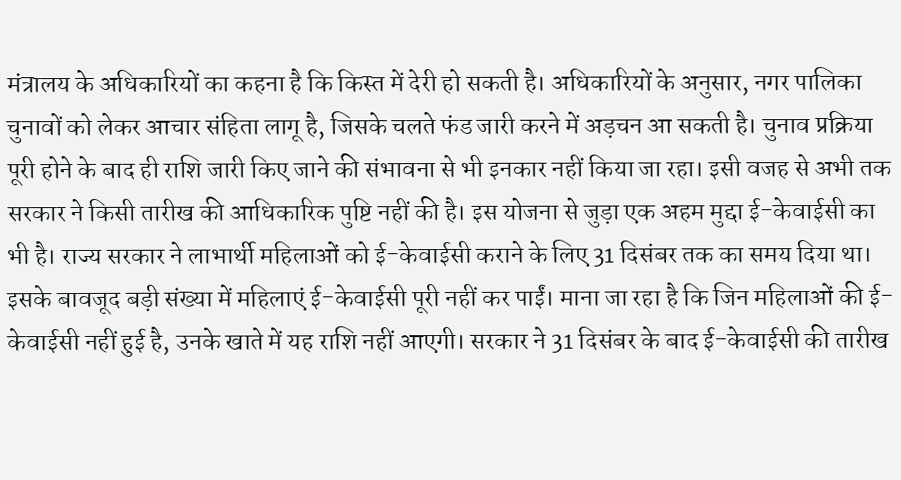मंत्रालय के अधिकारियों का कहना है कि किस्त में देरी हो सकती है। अधिकारियों के अनुसार, नगर पालिका चुनावों को लेकर आचार संहिता लागू है, जिसके चलते फंड जारी करने में अड़चन आ सकती है। चुनाव प्रक्रिया पूरी होने के बाद ही राशि जारी किए जाने की संभावना से भी इनकार नहीं किया जा रहा। इसी वजह से अभी तक सरकार ने किसी तारीख की आधिकारिक पुष्टि नहीं की है। इस योजना से जुड़ा एक अहम मुद्दा ई-केवाईसी का भी है। राज्य सरकार ने लाभार्थी महिलाओं को ई-केवाईसी कराने के लिए 31 दिसंबर तक का समय दिया था। इसके बावजूद बड़ी संख्या में महिलाएं ई-केवाईसी पूरी नहीं कर पाईं। माना जा रहा है कि जिन महिलाओं की ई-केवाईसी नहीं हुई है, उनके खाते में यह राशि नहीं आएगी। सरकार ने 31 दिसंबर के बाद ई-केवाईसी की तारीख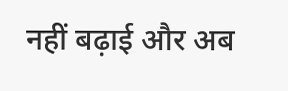नहीं बढ़ाई और अब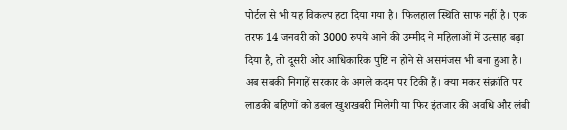पोर्टल से भी यह विकल्प हटा दिया गया है। फिलहाल स्थिति साफ नहीं है। एक तरफ 14 जनवरी को 3000 रुपये आने की उम्मीद ने महिलाओं में उत्साह बढ़ा दिया है, तो दूसरी ओर आधिकारिक पुष्टि न होने से असमंजस भी बना हुआ है। अब सबकी निगाहें सरकार के अगले कदम पर टिकी हैं। क्या मकर संक्रांति पर लाडकी बहिणों को डबल खुशखबरी मिलेगी या फिर इंतजार की अवधि और लंबी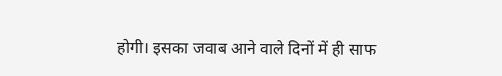होगी। इसका जवाब आने वाले दिनों में ही साफ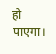हो पाएगा।